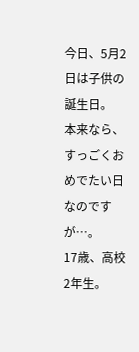今日、5月2日は子供の誕生日。
本来なら、すっごくおめでたい日なのですが…。
17歳、高校2年生。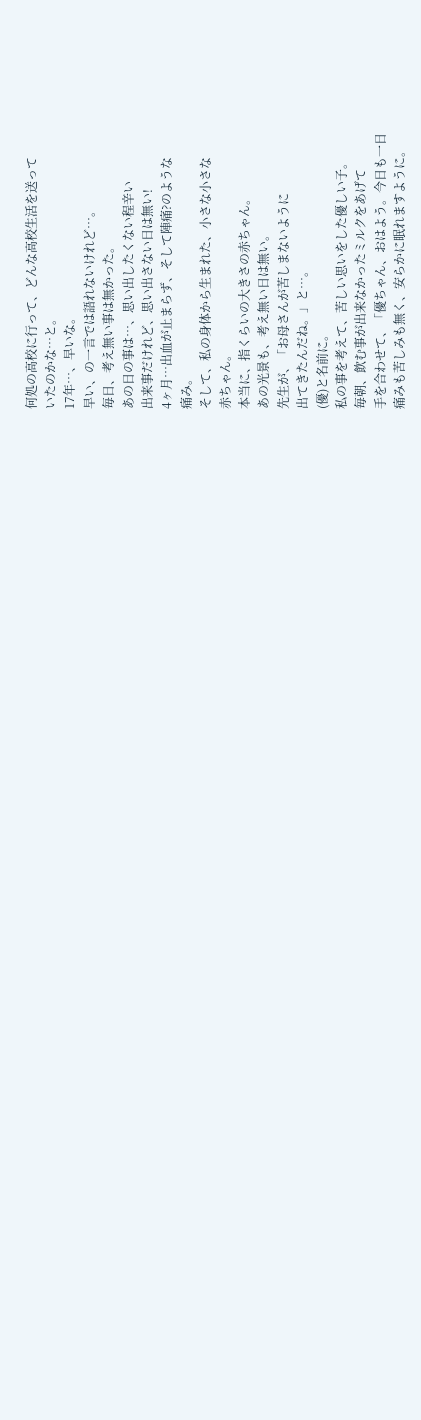何処の高校に行って、どんな高校生活を送って
いたのかな…と。
17年…、早いな。
早い、の一言では語れないけれど…。
毎日、考え無い事は無かった。
あの日の事は…、思い出したくない程辛い
出来事だけれど、思い出さない日は無い!
4ヶ月…出血が止まらず、そして陣痛?のような
痛み。
そして、私の身体から生まれた、小さな小さな
赤ちゃん。
本当に、指くらいの大きさの赤ちゃん。
あの光景も、考え無い日は無い。
先生が、「お母さんが苦しまないように
出てきたんだね。」と…。
(優)と名前に。
私の事を考えて、苦しい思いをした優しい子。
毎朝、飲む事が出来なかったミルクをあげて
手を合わせて、「優ちゃん、おはよう。今日も一日
痛みも苦しみも無く、安らかに眠れますように。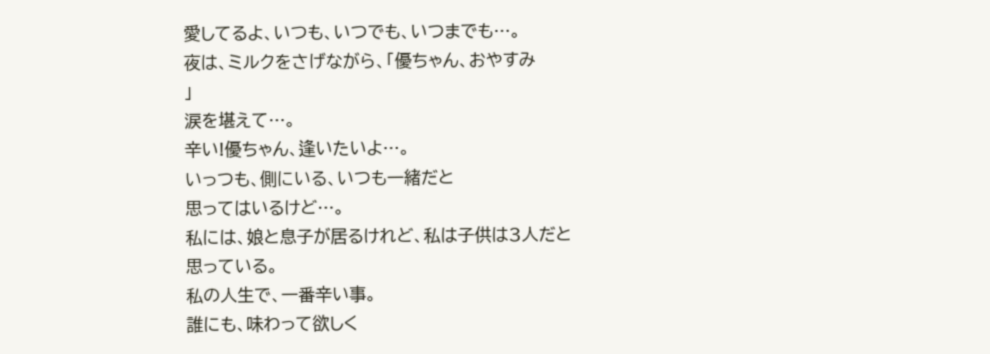愛してるよ、いつも、いつでも、いつまでも…。
夜は、ミルクをさげながら、「優ちゃん、おやすみ
」
涙を堪えて…。
辛い!優ちゃん、逢いたいよ…。
いっつも、側にいる、いつも一緒だと
思ってはいるけど…。
私には、娘と息子が居るけれど、私は子供は3人だと
思っている。
私の人生で、一番辛い事。
誰にも、味わって欲しく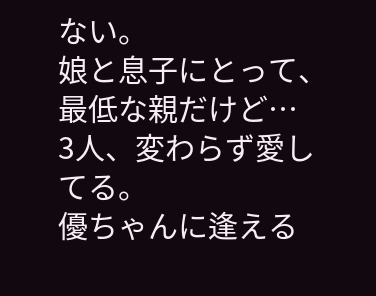ない。
娘と息子にとって、最低な親だけど…
3人、変わらず愛してる。
優ちゃんに逢える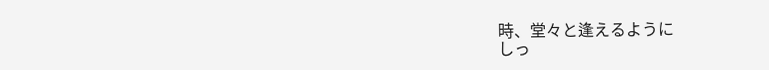時、堂々と逢えるように
しっ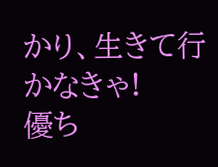かり、生きて行かなきゃ!
優ち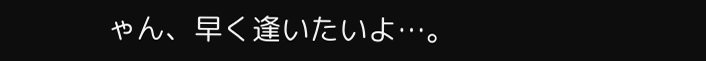ゃん、早く逢いたいよ…。